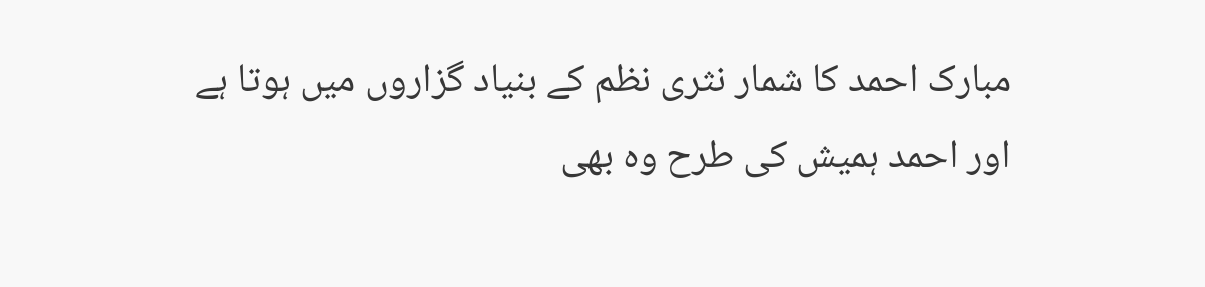مبارک احمد کا شمار نثری نظم کے بنیاد گزاروں میں ہوتا ہے اور احمد ہمیش کی طرح وہ بھی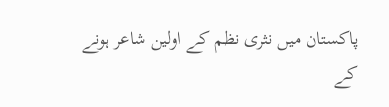پاکستان میں نثری نظم کے اولین شاعر ہونے کے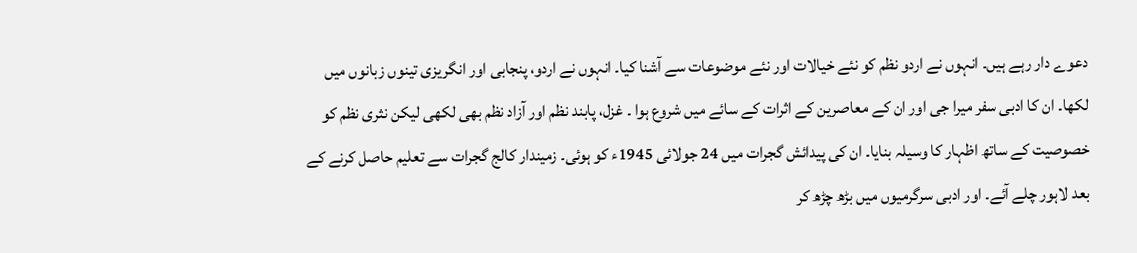دعوے دار رہے ہیں۔ انہوں نے اردو نظم کو نئے خیالات اور نئے موضوعات سے آشنا کیا۔ انہوں نے اردو، پنجابی اور انگریزی تینوں زبانوں میں لکھا۔ ان کا ادبی سفر میرا جی اور ان کے معاصرین کے اثرات کے سائے میں شروع ہوا ۔ غزل، پابند نظم اور آزاد نظم بھی لکھی لیکن نثری نظم کو خصوصیت کے ساتھ اظہار کا وسیلہ بنایا۔ ان کی پیدائش گجرات میں 24 جولائی 1945ء کو ہوئی۔ زمیندار کالج گجرات سے تعلیم حاصل کرنے کے بعد لاہور چلے آئے۔ اور ادبی سرگرمیوں میں بڑھ چڑھ کر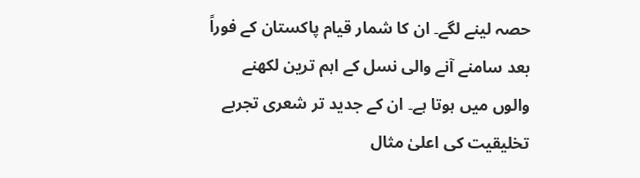حصہ لینے لگے۔ ان کا شمار قیام پاکستان کے فوراً بعد سامنے آنے والی نسل کے اہم ترین لکھنے والوں میں ہوتا ہے۔ ان کے جدید تر شعری تجربے تخلیقیت کی اعلیٰ مثال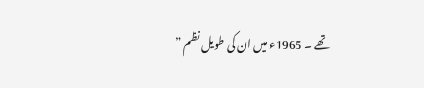تھے ۔ 1965ء میں ان کی طویل نظم ”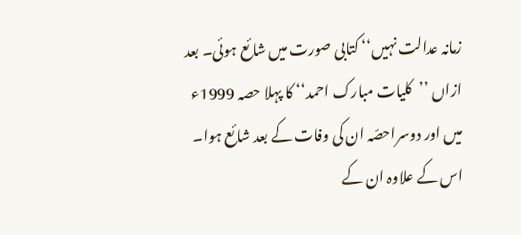زمانہ عدالت نہیں‘‘ کتابی صورت میں شائع ہوئی۔ بعد ازاں ’’کلیات مبارک احمد‘‘ کا پہلا حصہ 1999ء میں اور دوسراحصّہ ان کی وفات کے بعد شائع ہوا۔ اس کے علاوہ ان کے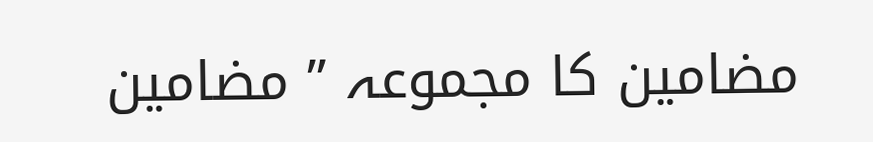مضامین کا مجموعہ ” مضامین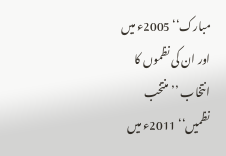مبارک‘‘ 2005ء میں اور ان کی نظموں کا انتخاب ’’منتخب نظمیں‘‘ 2011ء میں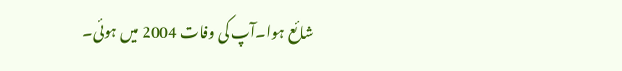شائع ہوا۔آپ کی وفات 2004 میں ہوئی۔